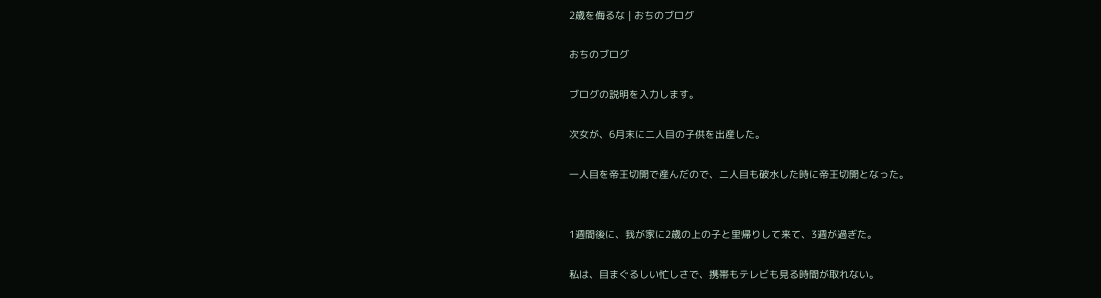2歳を侮るな | おちのブログ

おちのブログ

ブログの説明を入力します。

次女が、6月末に二人目の子供を出産した。

一人目を帝王切開で産んだので、二人目も破水した時に帝王切開となった。


1週間後に、我が家に2歳の上の子と里帰りして来て、3週が過ぎた。

私は、目まぐるしい忙しさで、携帯もテレビも見る時間が取れない。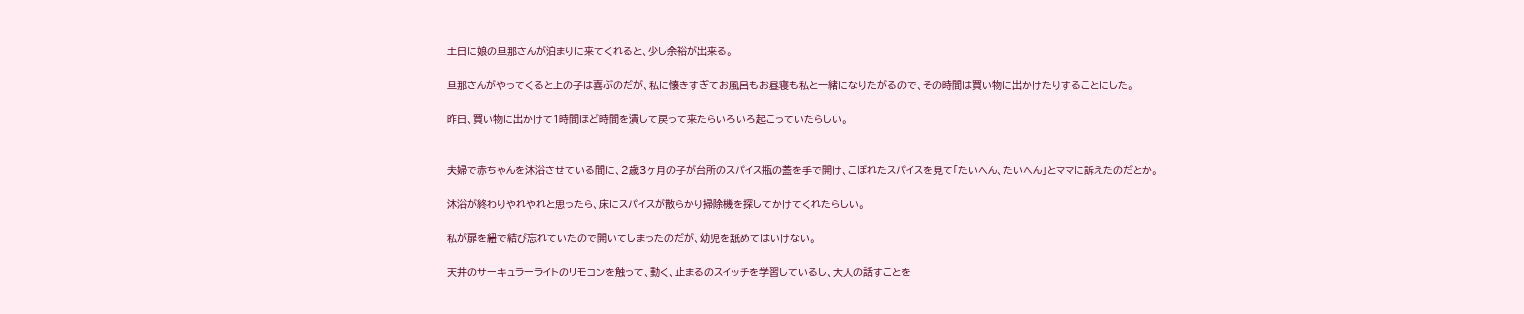土日に娘の旦那さんが泊まりに来てくれると、少し余裕が出来る。

旦那さんがやってくると上の子は喜ぶのだが、私に懐きすぎてお風呂もお昼寝も私と一緒になりたがるので、その時間は買い物に出かけたりすることにした。

昨日、買い物に出かけて1時間ほど時間を潰して戻って来たらいろいろ起こっていたらしい。


夫婦で赤ちゃんを沐浴させている間に、2歳3ヶ月の子が台所のスパイス瓶の蓋を手で開け、こぼれたスパイスを見て「たいへん、たいへん」とママに訴えたのだとか。

沐浴が終わりやれやれと思ったら、床にスパイスが散らかり掃除機を探してかけてくれたらしい。

私が扉を紐で結び忘れていたので開いてしまったのだが、幼児を舐めてはいけない。

天井のサーキュラーライトのリモコンを触って、動く、止まるのスイッチを学習しているし、大人の話すことを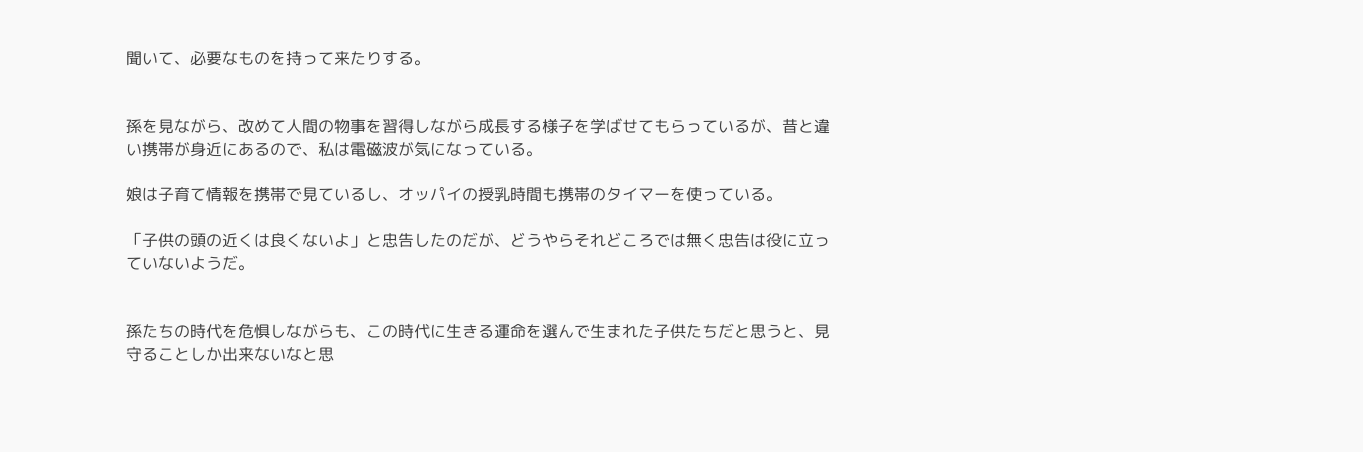聞いて、必要なものを持って来たりする。


孫を見ながら、改めて人間の物事を習得しながら成長する様子を学ばせてもらっているが、昔と違い携帯が身近にあるので、私は電磁波が気になっている。

娘は子育て情報を携帯で見ているし、オッパイの授乳時間も携帯のタイマーを使っている。

「子供の頭の近くは良くないよ」と忠告したのだが、どうやらそれどころでは無く忠告は役に立っていないようだ。


孫たちの時代を危惧しながらも、この時代に生きる運命を選んで生まれた子供たちだと思うと、見守ることしか出来ないなと思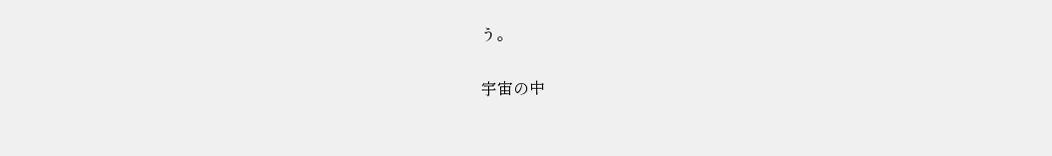う。


宇宙の中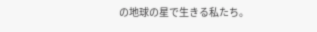の地球の星で生きる私たち。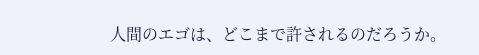人間のエゴは、どこまで許されるのだろうか。